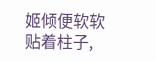姬倾便软软贴着柱子,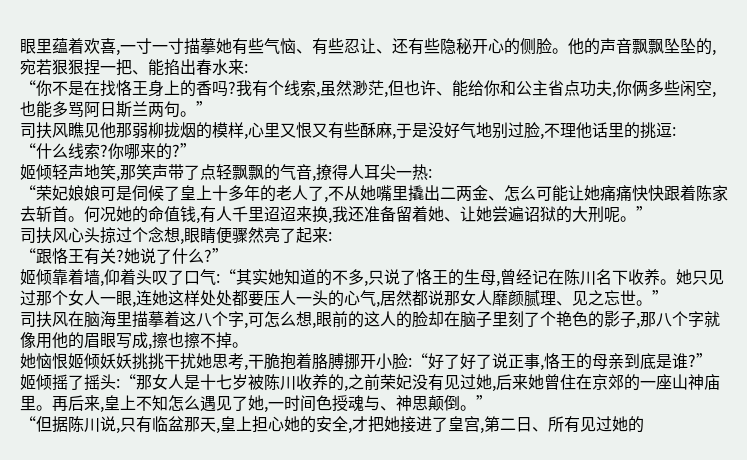眼里蕴着欢喜,一寸一寸描摹她有些气恼、有些忍让、还有些隐秘开心的侧脸。他的声音飘飘坠坠的,宛若狠狠捏一把、能掐出春水来:
“你不是在找恪王身上的香吗?我有个线索,虽然渺茫,但也许、能给你和公主省点功夫,你俩多些闲空,也能多骂阿日斯兰两句。”
司扶风瞧见他那弱柳拢烟的模样,心里又恨又有些酥麻,于是没好气地别过脸,不理他话里的挑逗:
“什么线索?你哪来的?”
姬倾轻声地笑,那笑声带了点轻飘飘的气音,撩得人耳尖一热:
“荣妃娘娘可是伺候了皇上十多年的老人了,不从她嘴里撬出二两金、怎么可能让她痛痛快快跟着陈家去斩首。何况她的命值钱,有人千里迢迢来换,我还准备留着她、让她尝遍诏狱的大刑呢。”
司扶风心头掠过个念想,眼睛便骤然亮了起来:
“跟恪王有关?她说了什么?”
姬倾靠着墙,仰着头叹了口气:“其实她知道的不多,只说了恪王的生母,曾经记在陈川名下收养。她只见过那个女人一眼,连她这样处处都要压人一头的心气,居然都说那女人靡颜腻理、见之忘世。”
司扶风在脑海里描摹着这八个字,可怎么想,眼前的这人的脸却在脑子里刻了个艳色的影子,那八个字就像用他的眉眼写成,擦也擦不掉。
她恼恨姬倾妖妖挑挑干扰她思考,干脆抱着胳膊挪开小脸:“好了好了说正事,恪王的母亲到底是谁?”
姬倾摇了摇头:“那女人是十七岁被陈川收养的,之前荣妃没有见过她,后来她曾住在京郊的一座山神庙里。再后来,皇上不知怎么遇见了她,一时间色授魂与、神思颠倒。”
“但据陈川说,只有临盆那天,皇上担心她的安全,才把她接进了皇宫,第二日、所有见过她的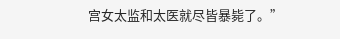宫女太监和太医就尽皆暴毙了。”